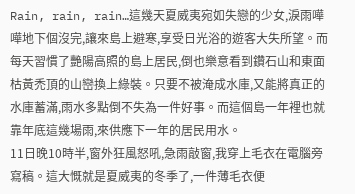Rain, rain, rain…這幾天夏威夷宛如失戀的少女,淚雨嘩嘩地下個沒完,讓來島上避寒,享受日光浴的遊客大失所望。而每天習慣了艷陽高照的島上居民,倒也樂意看到鑽石山和東面枯黃禿頂的山巒換上綠裝。只要不被淹成水庫,又能將真正的水庫蓄滿,雨水多點倒不失為一件好事。而這個島一年裡也就靠年底這幾場雨,來供應下一年的居民用水。
11日晚10時半,窗外狂風怒吼,急雨敲窗,我穿上毛衣在電腦旁寫稿。這大慨就是夏威夷的冬季了,一件薄毛衣便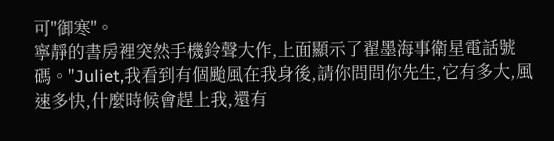可"御寒"。
寧靜的書房裡突然手機鈴聲大作,上面顯示了翟墨海事衛星電話號碼。"Juliet,我看到有個颱風在我身後,請你問問你先生,它有多大,風速多快,什麼時候會趕上我,還有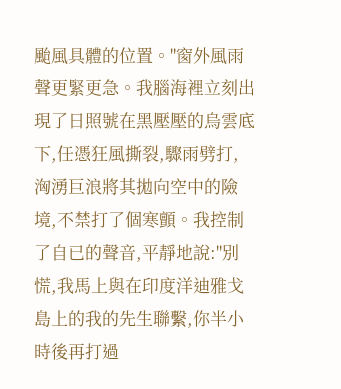颱風具體的位置。"窗外風雨聲更緊更急。我腦海裡立刻出現了日照號在黑壓壓的烏雲底下,任憑狂風撕裂,驟雨劈打,洶湧巨浪將其拋向空中的險境,不禁打了個寒顫。我控制了自已的聲音,平靜地說:"別慌,我馬上與在印度洋迪雅戈島上的我的先生聯繫,你半小時後再打過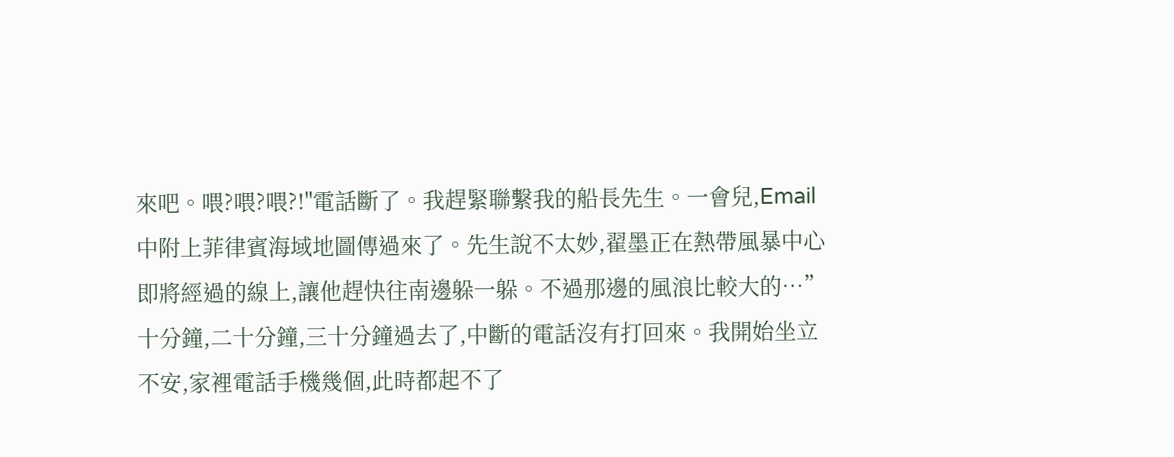來吧。喂?喂?喂?!"電話斷了。我趕緊聯繫我的船長先生。一會兒,Email中附上菲律賓海域地圖傳過來了。先生說不太妙,翟墨正在熱帶風暴中心即將經過的線上,讓他趕快往南邊躲一躲。不過那邊的風浪比較大的…”
十分鐘,二十分鐘,三十分鐘過去了,中斷的電話沒有打回來。我開始坐立不安,家裡電話手機幾個,此時都起不了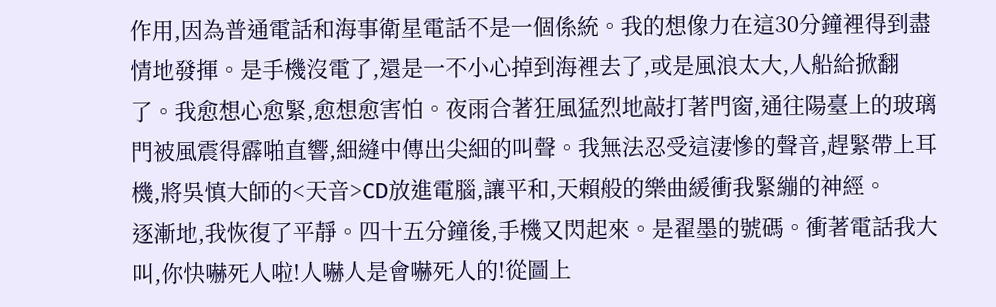作用,因為普通電話和海事衛星電話不是一個係統。我的想像力在這30分鐘裡得到盡情地發揮。是手機沒電了,還是一不小心掉到海裡去了,或是風浪太大,人船給掀翻了。我愈想心愈緊,愈想愈害怕。夜雨合著狂風猛烈地敲打著門窗,通往陽臺上的玻璃門被風震得霹啪直響,細縫中傳出尖細的叫聲。我無法忍受這淒慘的聲音,趕緊帶上耳機,將吳慎大師的<天音>CD放進電腦,讓平和,天賴般的樂曲緩衝我緊繃的神經。
逐漸地,我恢復了平靜。四十五分鐘後,手機又閃起來。是翟墨的號碼。衝著電話我大叫,你快嚇死人啦!人嚇人是會嚇死人的!從圖上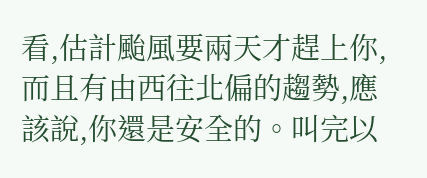看,估計颱風要兩天才趕上你,而且有由西往北偏的趨勢,應該說,你還是安全的。叫完以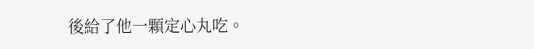後給了他一顆定心丸吃。